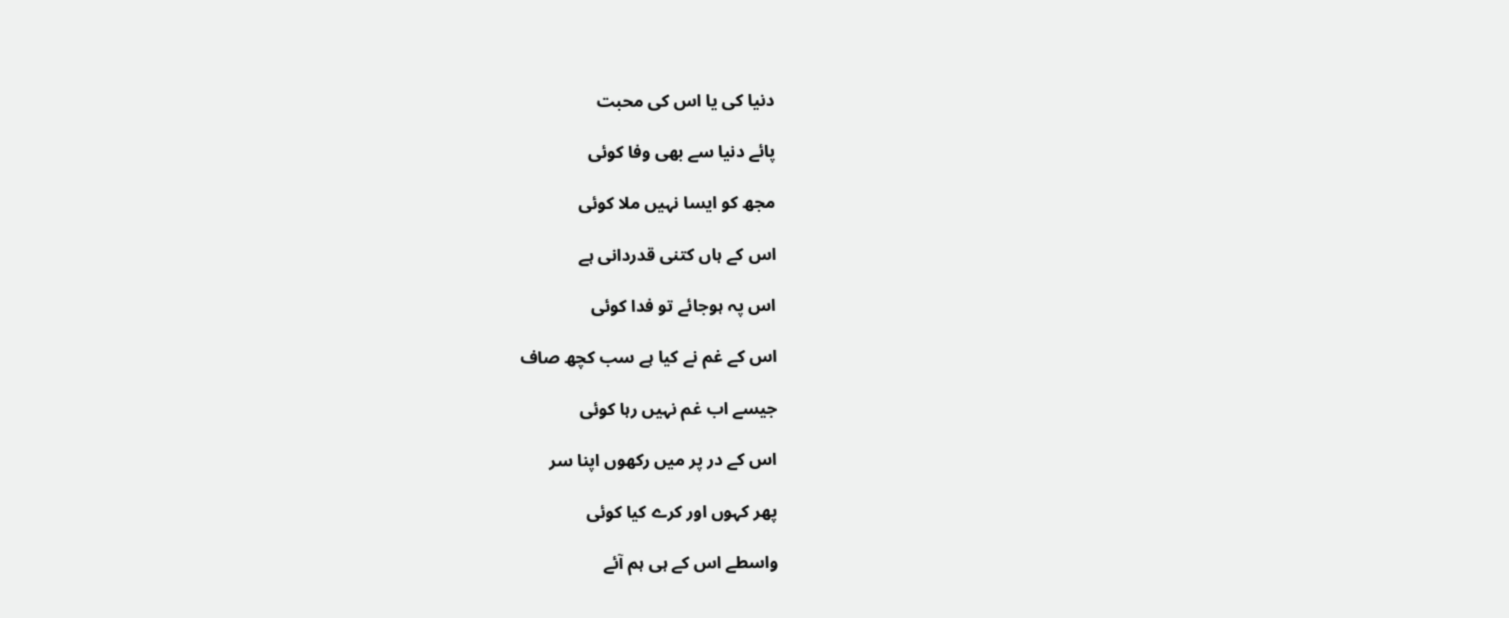دنیا کی یا اس کی محبت

پائے دنیا سے بھی وفا کوئی

مجھ کو ایسا نہیں ملا کوئی

اس کے ہاں کتنی قدردانی ہے

اس پہ ہوجائے تو فدا کوئی

اس کے غم نے کیا ہے سب کچھ صاف

جیسے اب غم نہیں رہا کوئی

اس کے در پر میں رکھوں اپنا سر

پھر کہوں اور کرے کیا کوئی

واسطے اس کے ہی ہم آئے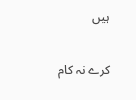ہیں

کرے نہ کام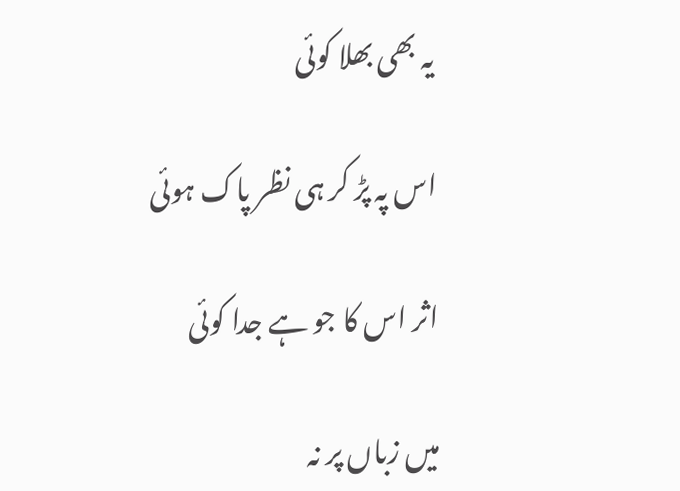یہ بھی بھلا کوئی

اس پہ پڑ کر ہی نظر پاک ہوئی

اثر اس کا جو ہے جدا کوئی

میں زباں پر نہ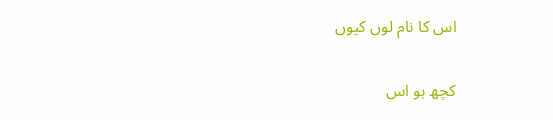اس کا نام لوں کیوں

کچھ ہو اس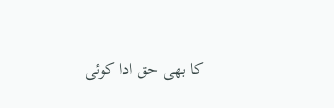کا بھی حق ادا کوئی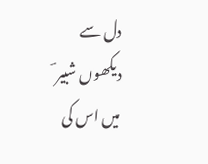دل سے دیکھوں شبیر ؔ میں اس کی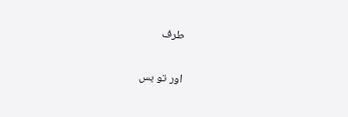طرف

اور تو بس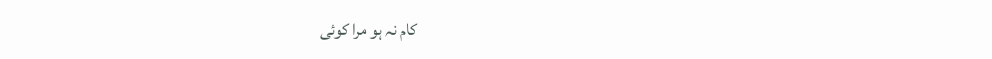کام نہ ہو مرا کوئی